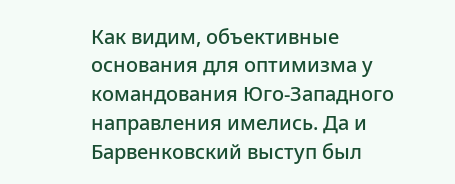Как видим, объективные основания для оптимизма у командования Юго-Западного направления имелись. Да и Барвенковский выступ был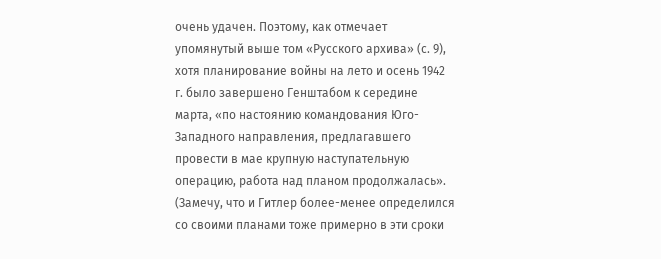очень удачен. Поэтому, как отмечает упомянутый выше том «Русского архива» (с. 9), хотя планирование войны на лето и осень 1942 г. было завершено Генштабом к середине марта, «по настоянию командования Юго-Западного направления, предлагавшего провести в мае крупную наступательную операцию, работа над планом продолжалась». (Замечу, что и Гитлер более-менее определился со своими планами тоже примерно в эти сроки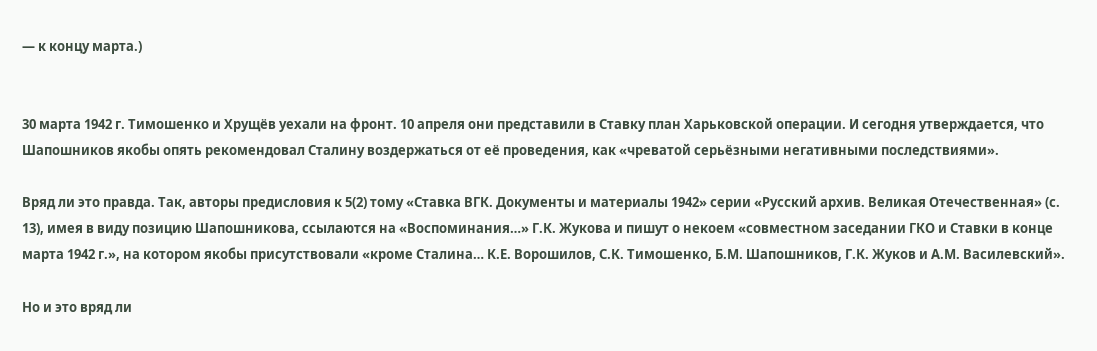— к концу марта.)


30 марта 1942 г. Тимошенко и Хрущёв уехали на фронт. 10 апреля они представили в Ставку план Харьковской операции. И сегодня утверждается, что Шапошников якобы опять рекомендовал Сталину воздержаться от её проведения, как «чреватой серьёзными негативными последствиями».

Вряд ли это правда. Так, авторы предисловия к 5(2) тому «Ставка ВГК. Документы и материалы 1942» серии «Русский архив. Великая Отечественная» (с. 13), имея в виду позицию Шапошникова, ссылаются на «Воспоминания…» Г.К. Жукова и пишут о некоем «совместном заседании ГКО и Ставки в конце марта 1942 г.», на котором якобы присутствовали «кроме Сталина… К.Е. Ворошилов, С.К. Тимошенко, Б.М. Шапошников, Г.К. Жуков и А.М. Василевский».

Но и это вряд ли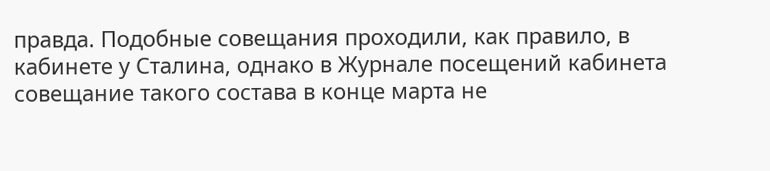правда. Подобные совещания проходили, как правило, в кабинете у Сталина, однако в Журнале посещений кабинета совещание такого состава в конце марта не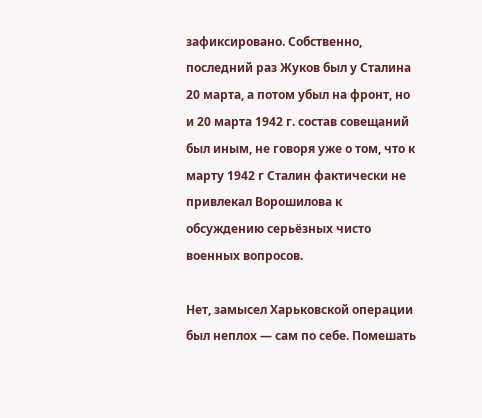зафиксировано. Собственно, последний раз Жуков был у Сталина 20 марта, а потом убыл на фронт, но и 20 марта 1942 г. состав совещаний был иным, не говоря уже о том, что к марту 1942 г Сталин фактически не привлекал Ворошилова к обсуждению серьёзных чисто военных вопросов.

Нет, замысел Харьковской операции был неплох — сам по себе. Помешать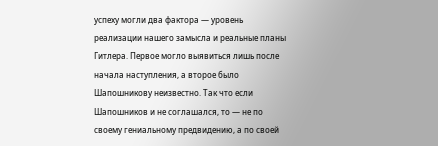успеху могли два фактора — уровень реализации нашего замысла и реальные планы Гитлера. Первое могло выявиться лишь после начала наступления, а второе было Шапошникову неизвестно. Так что если Шапошников и не соглашался, то — не по своему гениальному предвидению, а по своей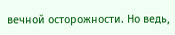вечной осторожности. Но ведь,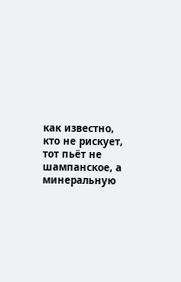как известно, кто не рискует, тот пьёт не шампанское, а минеральную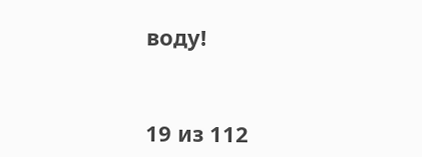воду!



19 из 112